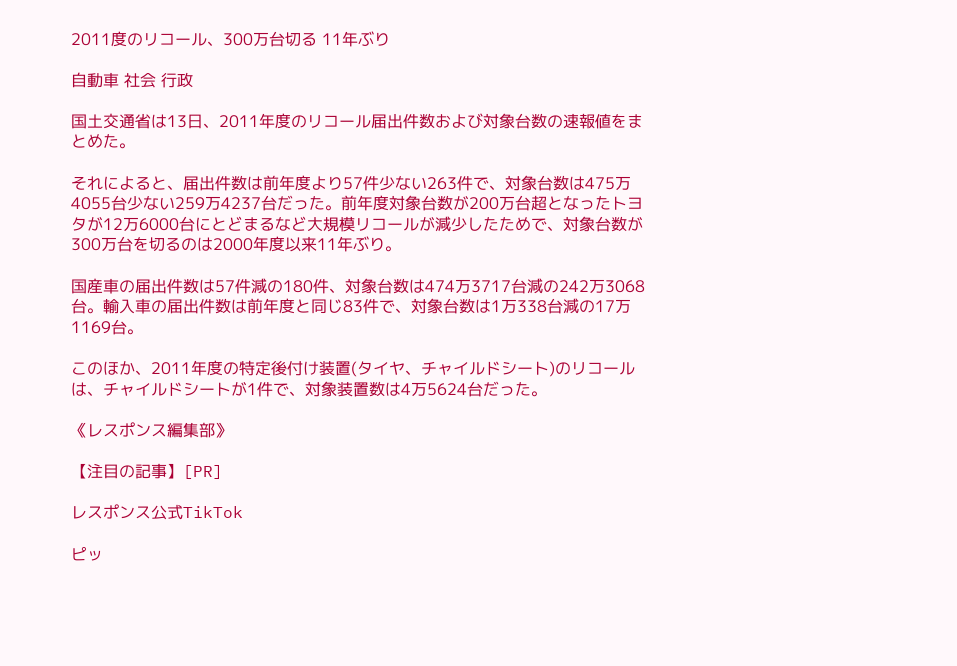2011度のリコール、300万台切る 11年ぶり

自動車 社会 行政

国土交通省は13日、2011年度のリコール届出件数および対象台数の速報値をまとめた。

それによると、届出件数は前年度より57件少ない263件で、対象台数は475万4055台少ない259万4237台だった。前年度対象台数が200万台超となったトヨタが12万6000台にとどまるなど大規模リコールが減少したためで、対象台数が300万台を切るのは2000年度以来11年ぶり。

国産車の届出件数は57件減の180件、対象台数は474万3717台減の242万3068台。輸入車の届出件数は前年度と同じ83件で、対象台数は1万338台減の17万1169台。

このほか、2011年度の特定後付け装置(タイヤ、チャイルドシート)のリコールは、チャイルドシートが1件で、対象装置数は4万5624台だった。

《レスポンス編集部》

【注目の記事】[PR]

レスポンス公式TikTok

ピッ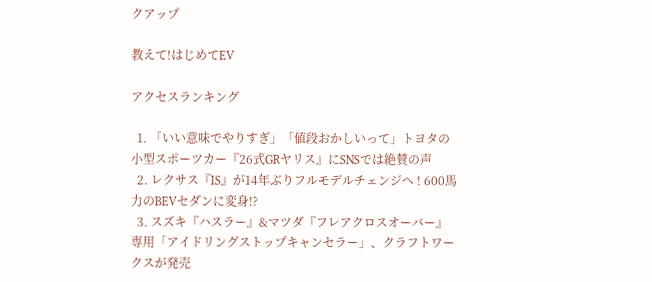クアップ

教えて!はじめてEV

アクセスランキング

  1. 「いい意味でやりすぎ」「値段おかしいって」トヨタの小型スポーツカー『26式GRヤリス』にSNSでは絶賛の声
  2. レクサス『IS』が14年ぶりフルモデルチェンジへ ! 600馬力のBEVセダンに変身!?
  3. スズキ『ハスラー』&マツダ『フレアクロスオーバー』専用「アイドリングストップキャンセラー」、クラフトワークスが発売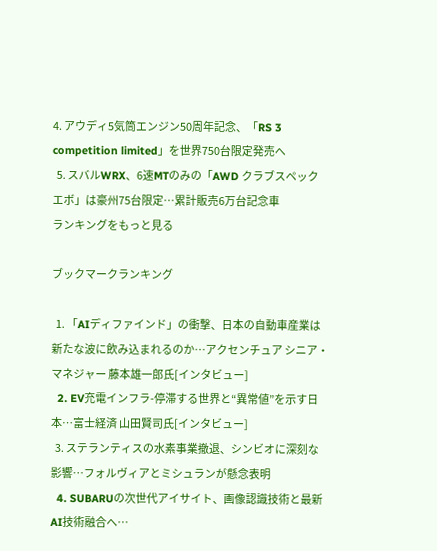4. アウディ5気筒エンジン50周年記念、「RS 3 competition limited」を世界750台限定発売へ
  5. スバルWRX、6速MTのみの「AWD クラブスペック エボ」は豪州75台限定…累計販売6万台記念車
ランキングをもっと見る

ブックマークランキング

  1. 「AIディファインド」の衝撃、日本の自動車産業は新たな波に飲み込まれるのか…アクセンチュア シニア・マネジャー 藤本雄一郎氏[インタビュー]
  2. EV充電インフラ-停滞する世界と“異常値”を示す日本…富士経済 山田賢司氏[インタビュー]
  3. ステランティスの水素事業撤退、シンビオに深刻な影響…フォルヴィアとミシュランが懸念表明
  4. SUBARUの次世代アイサイト、画像認識技術と最新AI技術融合へ…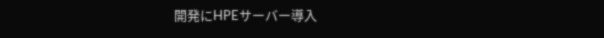開発にHPEサーバー導入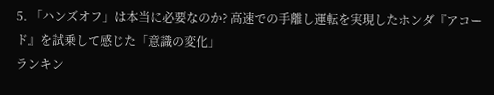5. 「ハンズオフ」は本当に必要なのか? 高速での手離し運転を実現したホンダ『アコード』を試乗して感じた「意識の変化」
ランキン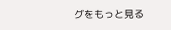グをもっと見る